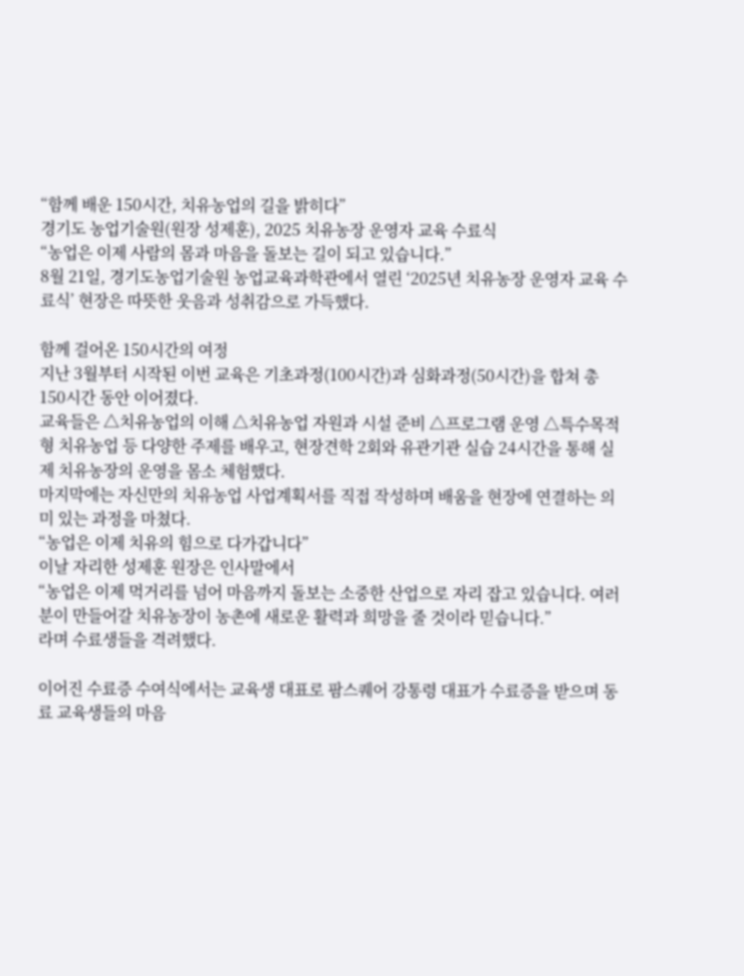“함께 배운 150시간, 치유농업의 길을 밝히다”
경기도 농업기술원(원장 성제훈), 2025 치유농장 운영자 교육 수료식
“농업은 이제 사람의 몸과 마음을 돌보는 길이 되고 있습니다.”
8월 21일, 경기도농업기술원 농업교육과학관에서 열린 ‘2025년 치유농장 운영자 교육 수료식’ 현장은 따뜻한 웃음과 성취감으로 가득했다.

함께 걸어온 150시간의 여정
지난 3월부터 시작된 이번 교육은 기초과정(100시간)과 심화과정(50시간)을 합쳐 총 150시간 동안 이어졌다.
교육들은 △치유농업의 이해 △치유농업 자원과 시설 준비 △프로그램 운영 △특수목적형 치유농업 등 다양한 주제를 배우고, 현장견학 2회와 유관기관 실습 24시간을 통해 실제 치유농장의 운영을 몸소 체험했다.
마지막에는 자신만의 치유농업 사업계획서를 직접 작성하며 배움을 현장에 연결하는 의미 있는 과정을 마쳤다.
“농업은 이제 치유의 힘으로 다가갑니다”
이날 자리한 성제훈 원장은 인사말에서
“농업은 이제 먹거리를 넘어 마음까지 돌보는 소중한 산업으로 자리 잡고 있습니다. 여러분이 만들어갈 치유농장이 농촌에 새로운 활력과 희망을 줄 것이라 믿습니다.”
라며 수료생들을 격려했다.

이어진 수료증 수여식에서는 교육생 대표로 팜스퀘어 강통령 대표가 수료증을 받으며 동료 교육생들의 마음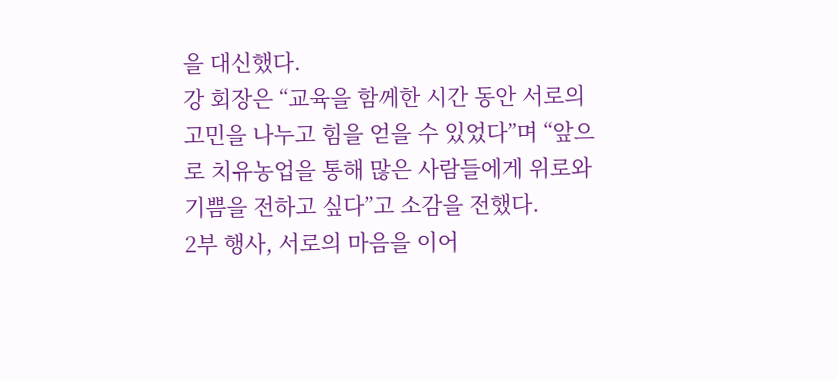을 대신했다.
강 회장은 “교육을 함께한 시간 동안 서로의 고민을 나누고 힘을 얻을 수 있었다”며 “앞으로 치유농업을 통해 많은 사람들에게 위로와 기쁨을 전하고 싶다”고 소감을 전했다.
2부 행사, 서로의 마음을 이어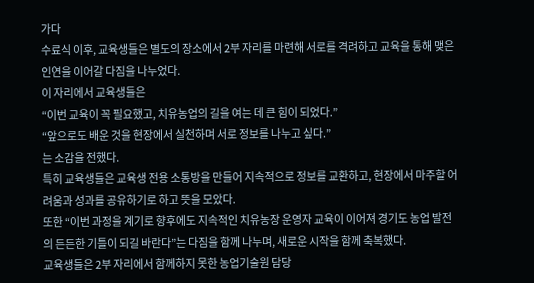가다
수료식 이후, 교육생들은 별도의 장소에서 2부 자리를 마련해 서로를 격려하고 교육을 통해 맺은 인연을 이어갈 다짐을 나누었다.
이 자리에서 교육생들은
“이번 교육이 꼭 필요했고, 치유농업의 길을 여는 데 큰 힘이 되었다.”
“앞으로도 배운 것을 현장에서 실천하며 서로 정보를 나누고 싶다.”
는 소감을 전했다.
특히 교육생들은 교육생 전용 소통방을 만들어 지속적으로 정보를 교환하고, 현장에서 마주할 어려움과 성과를 공유하기로 하고 뜻을 모았다.
또한 “이번 과정을 계기로 향후에도 지속적인 치유농장 운영자 교육이 이어져 경기도 농업 발전의 든든한 기틀이 되길 바란다”는 다짐을 함께 나누며, 새로운 시작을 함께 축복했다.
교육생들은 2부 자리에서 함께하지 못한 농업기술원 담당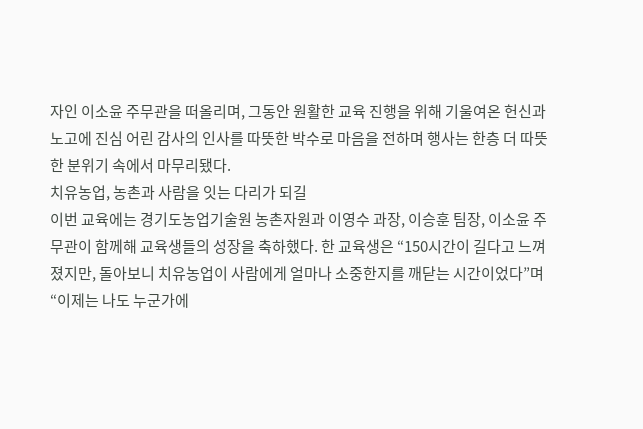자인 이소윤 주무관을 떠올리며, 그동안 원활한 교육 진행을 위해 기울여온 헌신과 노고에 진심 어린 감사의 인사를 따뜻한 박수로 마음을 전하며 행사는 한층 더 따뜻한 분위기 속에서 마무리됐다.
치유농업, 농촌과 사람을 잇는 다리가 되길
이번 교육에는 경기도농업기술원 농촌자원과 이영수 과장, 이승훈 팀장, 이소윤 주무관이 함께해 교육생들의 성장을 축하했다. 한 교육생은 “150시간이 길다고 느껴졌지만, 돌아보니 치유농업이 사람에게 얼마나 소중한지를 깨닫는 시간이었다”며 “이제는 나도 누군가에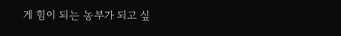게 힘이 되는 농부가 되고 싶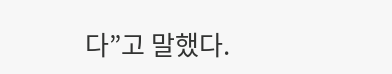다”고 말했다.